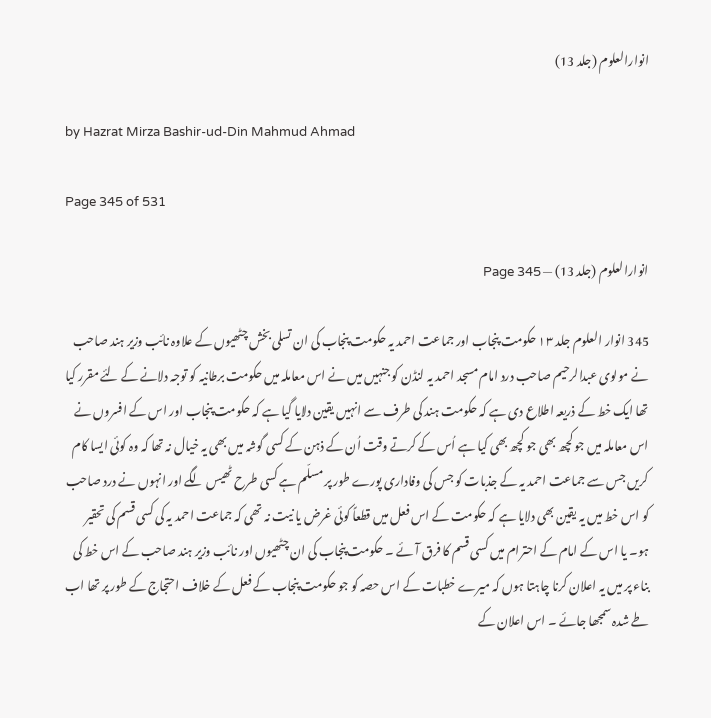انوارالعلوم (جلد 13)

by Hazrat Mirza Bashir-ud-Din Mahmud Ahmad

Page 345 of 531

انوارالعلوم (جلد 13) — Page 345

345 انوار العلوم جلد ۱۳ حکومت پنجاب اور جماعت احمد یہ حکومت پنجاب کی ان تسلی بخش چٹھیوں کے علاوہ نائب وزیر ہند صاحب نے مولوی عبدالرحیم صاحب درد امام مسجد احمد یہ لنڈن کو جنہیں میں نے اس معاملہ میں حکومت برطانیہ کو توجہ دلانے کے لئے مقرر کیا تھا ایک خط کے ذریعہ اطلاع دی ہے کہ حکومت ہند کی طرف سے انہیں یقین دلایا گیا ہے کہ حکومت پنجاب اور اس کے افسروں نے اس معاملہ میں جو کچھ بھی جو کچھ بھی کیا ہے اُس کے کرتے وقت اُن کے ذہن کے کسی گوشہ میں بھی یہ خیال نہ تھا کہ وہ کوئی ایسا کام کریں جس سے جماعت احمد یہ کے جذبات کو جس کی وفاداری پورے طور پر مسلّم ہے کسی طرح ٹھیس لگے اور انہوں نے درد صاحب کو اس خط میں یہ یقین بھی دلایا ہے کہ حکومت کے اس فعل میں قطعاً کوئی غرض یا نیت نہ تھی کہ جماعت احمد یہ کی کسی قسم کی تحقیر ہو۔ یا اس کے امام کے احترام میں کسی قسم کا فرق آئے ۔ حکومت پنجاب کی ان چٹھیوں اور نائب وزیر ہند صاحب کے اس خط کی بناء پر میں یہ اعلان کرنا چاہتا ہوں کہ میرے خطبات کے اس حصہ کو جو حکومت پنجاب کے فعل کے خلاف احتجاج کے طور پر تھا اب طے شدہ سمجھا جائے ۔ اس اعلان کے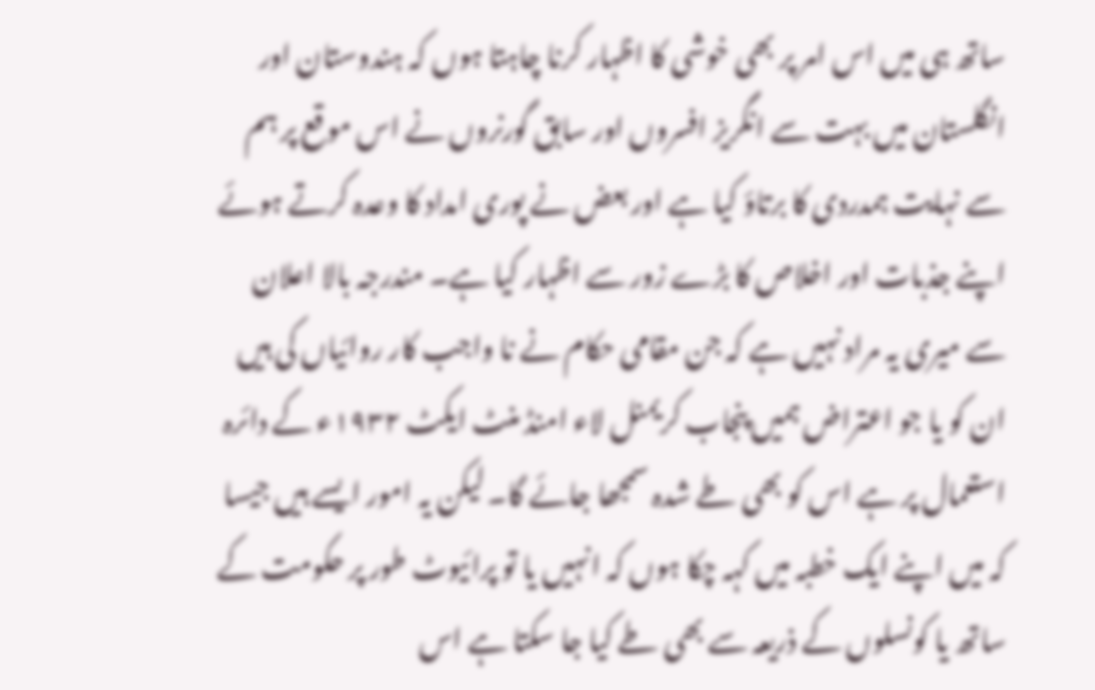ساتھ ہی میں اس امر پر بھی خوشی کا اظہار کرنا چاہتا ہوں کہ ہندوستان اور انگلستان میں بہت سے انگریز افسروں اور سابق گورنروں نے اس موقع پر ہم سے نہایت ہمدردی کا برتاؤ کیا ہے اور بعض نے پوری امداد کا وعدہ کرتے ہوئے اپنے جذبات اور اخلاص کا بڑے زور سے اظہار کیا ہے۔ مندرجہ بالا اعلان سے میری یہ مراد نہیں ہے کہ جن مقامی حکام نے نا واجب کار روائیاں کی ہیں ان کو یا جو اعتراض ہمیں پنجاب کریمنل لاء امنڈ منٹ ایکٹ ۱۹۳۲ء کے دائرہ استعمال پر ہے اس کو بھی طے شدہ سمجھا جائے گا۔ لیکن یہ امور ایسے ہیں جیسا کہ میں اپنے ایک خطبہ میں کہہ چکا ہوں کہ انہیں یا تو پرائیوٹ طور پر حکومت کے ساتھ یا کونسلوں کے ذریعہ سے بھی طے کیا جا سکتا ہے اس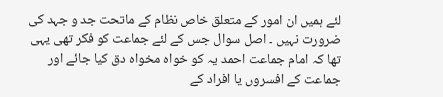لئے ہمیں ان امور کے متعلق خاص نظام کے ماتحت جد و جہد کی ضرورت نہیں ۔ اصل سوال جس کے لئے جماعت کو فکر تھی یہی تھا کہ امام جماعت احمد یہ کو خواہ مخواہ دق کیا جائے اور جماعت کے افسروں یا افراد کے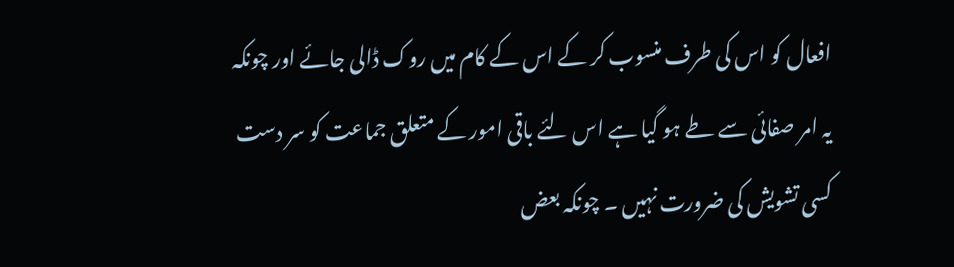افعال کو اس کی طرف منسوب کر کے اس کے کام میں روک ڈالی جائے اور چونکہ یہ امر صفائی سے طے ہو گیا ہے اس لئے باقی امور کے متعلق جماعت کو سر دست کسی تشویش کی ضرورت نہیں ۔ چونکہ بعض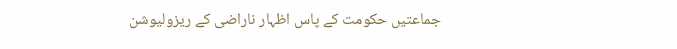جماعتیں حکومت کے پاس اظہار ناراضی کے ریزولیوشن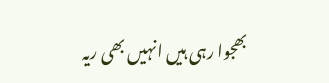بھجوا رہی ہیں انہیں بھی ریہ